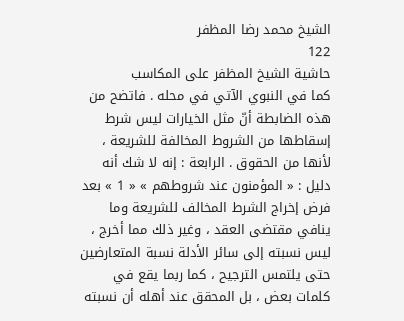الشيخ محمد رضا المظفر
122
حاشية الشيخ المظفر على المكاسب
كما في النبوي الآتي في محله . فاتضح من هذه الضابطة أنّ مثل الخيارات ليس شرط إسقاطها من الشروط المخالفة للشريعة ، لأنها من الحقوق . الرابعة : إنه لا شك أنه دليل : « المؤمنون عند شروطهم » « 1 » بعد فرض إخراج الشرط المخالف للشريعة وما ينافي مقتضى العقد ، وغير ذلك مما أخرج ، ليس نسبته إلى سائر الأدلة نسبة المتعارضين حتى يلتمس الترجيح ، كما ربما يقع في كلمات بعض ، بل المحقق عند أهله أن نسبته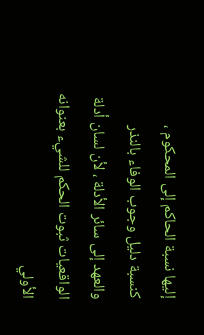إليها نسبة الحاكم إلى المحكوم ، كنسبة دليل وجوب الوفاء بالنذر والعهد إلى سائر الأدلة ، لأن لسان أدلة الواقعيات ثبوت الحكم للشيء بعنوانه الأولي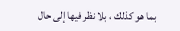بما هو كذلك ، بلا نظر فيها إلى حال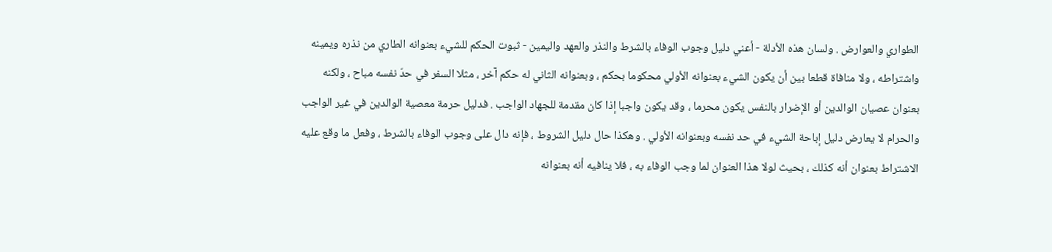الطواري والعوارض . ولسان هذه الأدلة - أعني دليل وجوب الوفاء بالشرط والنذر والعهد واليمين - ثبوت الحكم للشيء بعنوانه الطاري من نذره ويمينه واشتراطه ، ولا منافاة قطعا بين أن يكون الشيء بعنوانه الأولي محكوما بحكم ، وبعنوانه الثاني له حكم آخر ، مثلا السفر في حدّ نفسه مباح ، ولكنه بعنوان عصيان الوالدين أو الإضرار بالنفس يكون محرما ، وقد يكون واجبا إذا كان مقدمة للجهاد الواجب . فدليل حرمة معصية الوالدين في غير الواجب والحرام لا يعارض دليل إباحة الشيء في حد نفسه وبعنوانه الأولي . وهكذا حال دليل الشروط ، فإنه دال على وجوب الوفاء بالشرط ، وفعل ما وقع عليه الاشتراط بعنوان أنه كذلك ، بحيث لولا هذا العنوان لما وجب الوفاء به ، فلا ينافيه أنه بعنوانه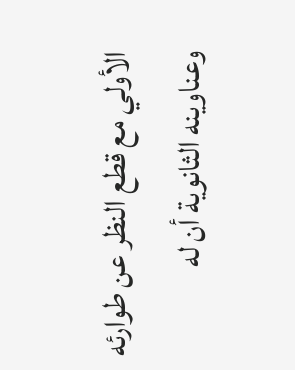الأولي مع قطع النظر عن طوارئه وعناوينه الثانوية أن له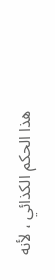هذا الحكم الكذائي ، لأنه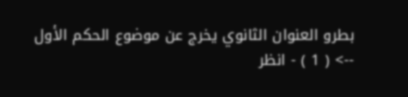بطرو العنوان الثانوي يخرج عن موضوع الحكم الأول
--> ( 1 ) - انظر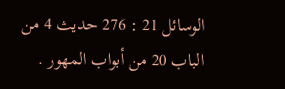الوسائل 21 : 276 حديث 4 من الباب 20 من أبواب المهور .